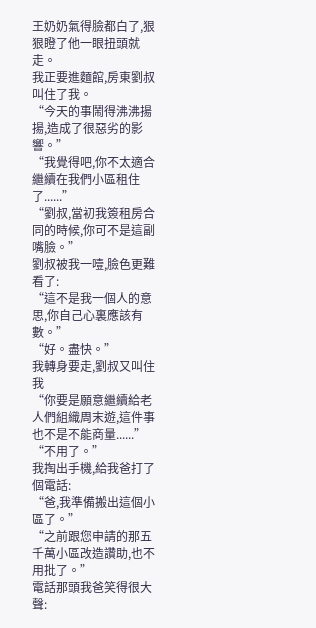王奶奶氣得臉都白了,狠狠瞪了他一眼扭頭就走。
我正要進麵館,房東劉叔叫住了我。
“今天的事鬧得沸沸揚揚,造成了很惡劣的影響。”
“我覺得吧,你不太適合繼續在我們小區租住了......”
“劉叔,當初我簽租房合同的時候,你可不是這副嘴臉。”
劉叔被我一噎,臉色更難看了:
“這不是我一個人的意思,你自己心裏應該有數。”
“好。盡快。”
我轉身要走,劉叔又叫住我
“你要是願意繼續給老人們組織周末遊,這件事也不是不能商量......”
“不用了。”
我掏出手機,給我爸打了個電話:
“爸,我準備搬出這個小區了。”
“之前跟您申請的那五千萬小區改造讚助,也不用批了。”
電話那頭我爸笑得很大聲: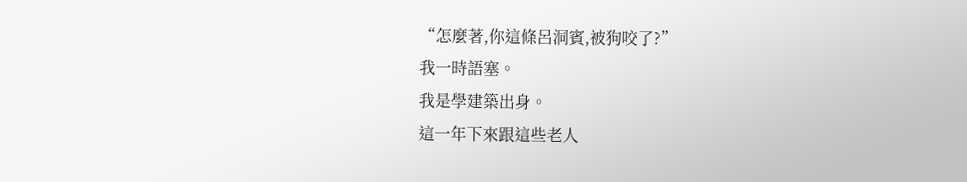“怎麼著,你這條呂洞賓,被狗咬了?”
我一時語塞。
我是學建築出身。
這一年下來跟這些老人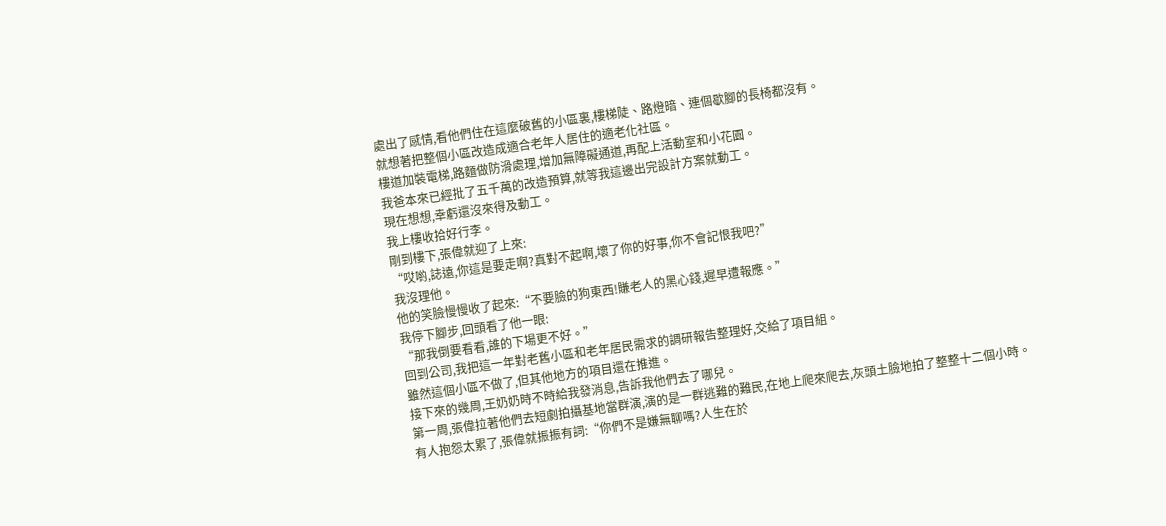處出了感情,看他們住在這麼破舊的小區裏,樓梯陡、路燈暗、連個歇腳的長椅都沒有。
就想著把整個小區改造成適合老年人居住的適老化社區。
樓道加裝電梯,路麵做防滑處理,增加無障礙通道,再配上活動室和小花園。
我爸本來已經批了五千萬的改造預算,就等我這邊出完設計方案就動工。
現在想想,幸虧還沒來得及動工。
我上樓收拾好行李。
剛到樓下,張偉就迎了上來:
“哎喲,誌遠,你這是要走啊?真對不起啊,壞了你的好事,你不會記恨我吧?”
我沒理他。
他的笑臉慢慢收了起來:“不要臉的狗東西!賺老人的黑心錢,遲早遭報應。”
我停下腳步,回頭看了他一眼:
“那我倒要看看,誰的下場更不好。”
回到公司,我把這一年對老舊小區和老年居民需求的調研報告整理好,交給了項目組。
雖然這個小區不做了,但其他地方的項目還在推進。
接下來的幾周,王奶奶時不時給我發消息,告訴我他們去了哪兒。
第一周,張偉拉著他們去短劇拍攝基地當群演,演的是一群逃難的難民,在地上爬來爬去,灰頭土臉地拍了整整十二個小時。
有人抱怨太累了,張偉就振振有詞:“你們不是嫌無聊嗎?人生在於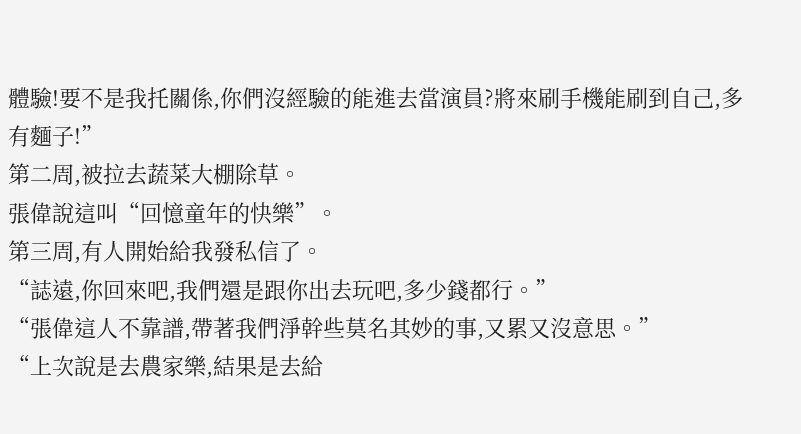體驗!要不是我托關係,你們沒經驗的能進去當演員?將來刷手機能刷到自己,多有麵子!”
第二周,被拉去蔬菜大棚除草。
張偉說這叫“回憶童年的快樂”。
第三周,有人開始給我發私信了。
“誌遠,你回來吧,我們還是跟你出去玩吧,多少錢都行。”
“張偉這人不靠譜,帶著我們淨幹些莫名其妙的事,又累又沒意思。”
“上次說是去農家樂,結果是去給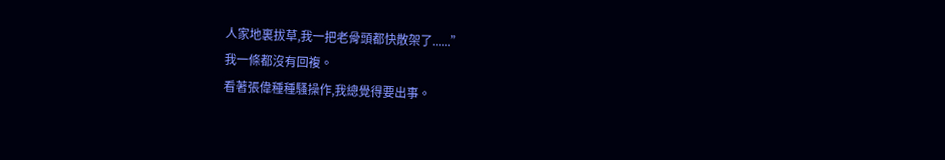人家地裏拔草,我一把老骨頭都快散架了......”
我一條都沒有回複。
看著張偉種種騷操作,我總覺得要出事。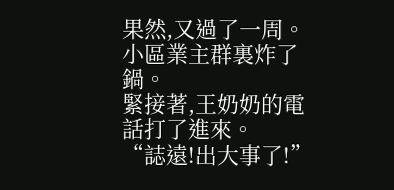果然,又過了一周。
小區業主群裏炸了鍋。
緊接著,王奶奶的電話打了進來。
“誌遠!出大事了!”